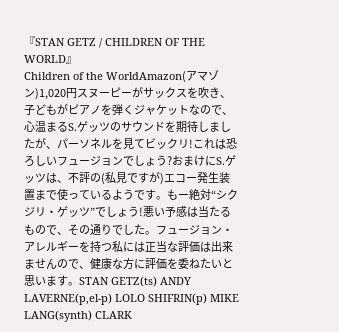『STAN GETZ / CHILDREN OF THE WORLD』
Children of the WorldAmazon(アマゾン)1,020円スヌーピーがサックスを吹き、子どもがピアノを弾くジャケットなので、心温まるS.ゲッツのサウンドを期待しましたが、パーソネルを見てビックリ!これは恐ろしいフュージョンでしょう?おまけにS.ゲッツは、不評の(私見ですが)エコー発生装置まで使っているようです。もー絶対“シクジリ・ゲッツ”でしょう!悪い予感は当たるもので、その通りでした。フュージョン・アレルギーを持つ私には正当な評価は出来ませんので、健康な方に評価を委ねたいと思います。STAN GETZ(ts) ANDY LAVERNE(p,el-p) LOLO SHIFRIN(p) MIKE LANG(synth) CLARK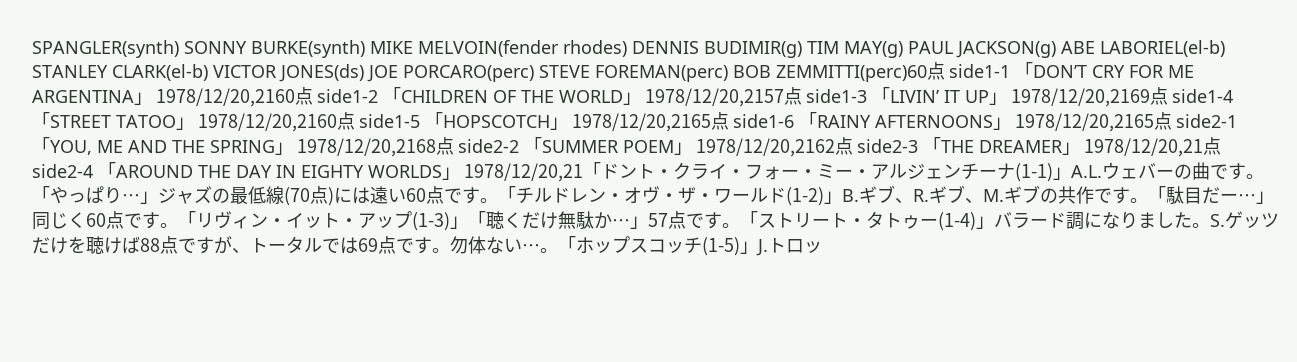SPANGLER(synth) SONNY BURKE(synth) MIKE MELVOIN(fender rhodes) DENNIS BUDIMIR(g) TIM MAY(g) PAUL JACKSON(g) ABE LABORIEL(el-b) STANLEY CLARK(el-b) VICTOR JONES(ds) JOE PORCARO(perc) STEVE FOREMAN(perc) BOB ZEMMITTI(perc)60点 side1-1 「DON’T CRY FOR ME ARGENTINA」 1978/12/20,2160点 side1-2 「CHILDREN OF THE WORLD」 1978/12/20,2157点 side1-3 「LIVIN’ IT UP」 1978/12/20,2169点 side1-4 「STREET TATOO」 1978/12/20,2160点 side1-5 「HOPSCOTCH」 1978/12/20,2165点 side1-6 「RAINY AFTERNOONS」 1978/12/20,2165点 side2-1 「YOU, ME AND THE SPRING」 1978/12/20,2168点 side2-2 「SUMMER POEM」 1978/12/20,2162点 side2-3 「THE DREAMER」 1978/12/20,21点 side2-4 「AROUND THE DAY IN EIGHTY WORLDS」 1978/12/20,21「ドント・クライ・フォー・ミー・アルジェンチーナ(1-1)」A.L.ウェバーの曲です。「やっぱり…」ジャズの最低線(70点)には遠い60点です。「チルドレン・オヴ・ザ・ワールド(1-2)」B.ギブ、R.ギブ、M.ギブの共作です。「駄目だー…」同じく60点です。「リヴィン・イット・アップ(1-3)」「聴くだけ無駄か…」57点です。「ストリート・タトゥー(1-4)」バラード調になりました。S.ゲッツだけを聴けば88点ですが、トータルでは69点です。勿体ない…。「ホップスコッチ(1-5)」J.トロッ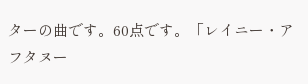ターの曲です。60点です。「レイニー・アフタヌー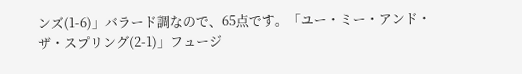ンズ(1-6)」バラード調なので、65点です。「ユー・ミー・アンド・ザ・スプリング(2-1)」フュージ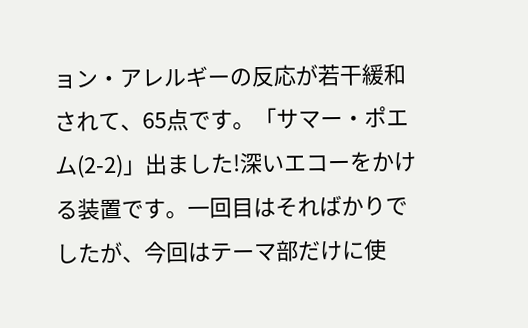ョン・アレルギーの反応が若干緩和されて、65点です。「サマー・ポエム(2-2)」出ました!深いエコーをかける装置です。一回目はそればかりでしたが、今回はテーマ部だけに使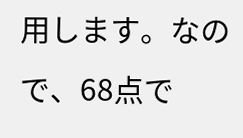用します。なので、68点で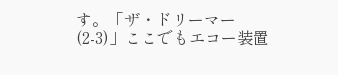す。「ザ・ドリーマー(2-3)」ここでもエコー装置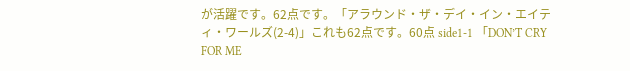が活躍です。62点です。「アラウンド・ザ・デイ・イン・エイティ・ワールズ(2-4)」これも62点です。60点 side1-1 「DON’T CRY FOR ME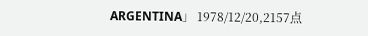ARGENTINA」 1978/12/20,2157点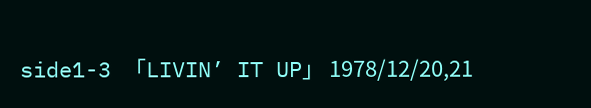side1-3 「LIVIN’ IT UP」 1978/12/20,21